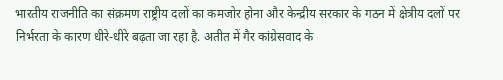भारतीय राजनीति का संक्रमण राष्ट्रीय दलों का कमजोर होना और केन्द्रीय सरकार के गठन में क्षेत्रीय दलों पर निर्भरता के कारण धीरे-धीरे बढ़ता जा रहा है. अतीत में गैर कांग्रेसवाद के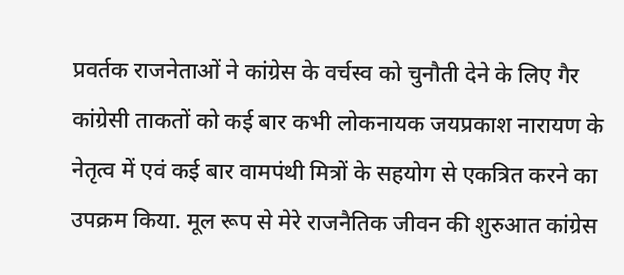प्रवर्तक राजनेताओं ने कांग्रेस के वर्चस्व को चुनौती देने के लिए गैर कांग्रेसी ताकतों को कई बार कभी लोकनायक जयप्रकाश नारायण के नेतृत्व में एवं कई बार वामपंथी मित्रों के सहयोग से एकत्रित करने का उपक्रम किया. मूल रूप से मेरे राजनैतिक जीवन की शुरुआत कांग्रेस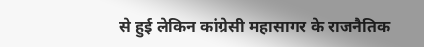से हुई लेकिन कांग्रेसी महासागर के राजनैतिक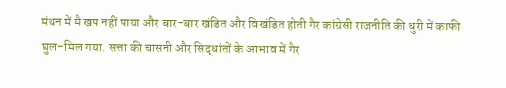मंथन में मै खप नहीं पाया और बार-बार खंडित और विखंडित होती गैर कांग्रेसी राजनीति की धुरी में काफी घुल-मिल गया. सत्ता की चासनी और सिद्धांतों के आभाव में गैर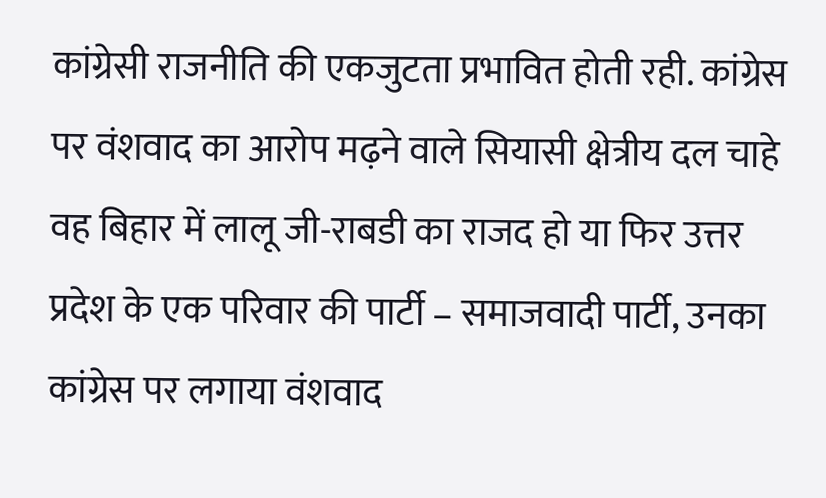कांग्रेसी राजनीति की एकजुटता प्रभावित होती रही. कांग्रेस पर वंशवाद का आरोप मढ़ने वाले सियासी क्षेत्रीय दल चाहे वह बिहार में लालू जी-राबडी का राजद हो या फिर उत्तर प्रदेश के एक परिवार की पार्टी – समाजवादी पार्टी, उनका कांग्रेस पर लगाया वंशवाद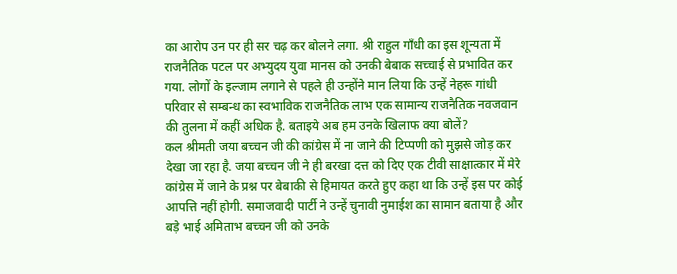का आरोप उन पर ही सर चढ़ कर बोलने लगा. श्री राहुल गाँधी का इस शून्यता में राजनैतिक पटल पर अभ्युदय युवा मानस को उनकी बेबाक सच्चाई से प्रभावित कर गया. लोगों के इल्जाम लगाने से पहले ही उन्होंने मान लिया कि उन्हें नेहरू गांधी परिवार से सम्बन्ध का स्वभाविक राजनैतिक लाभ एक सामान्य राजनैतिक नवजवान की तुलना में कहीं अधिक है. बताइये अब हम उनके खिलाफ क्या बोलें?
कल श्रीमती जया बच्चन जी की कांग्रेस में ना जाने की टिप्पणी को मुझसे जोड़ कर देखा जा रहा है. जया बच्चन जी ने ही बरखा दत्त को दिए एक टीवी साक्षात्कार में मेरे कांग्रेस में जाने के प्रश्न पर बेबाकी से हिमायत करते हुए कहा था कि उन्हें इस पर कोई आपत्ति नहीं होगी. समाजवादी पार्टी ने उन्हें चुनावी नुमाईश का सामान बताया है और बड़े भाई अमिताभ बच्चन जी को उनके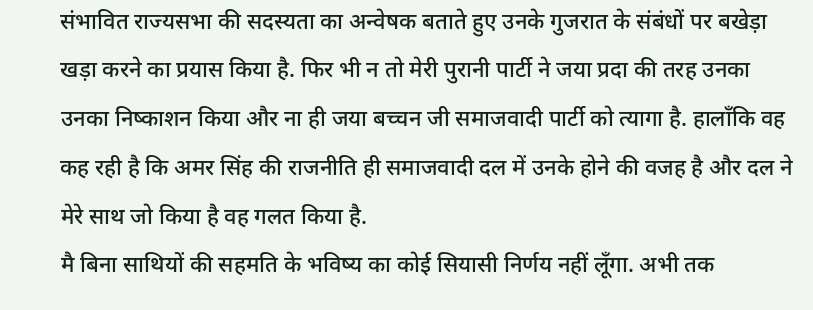संभावित राज्यसभा की सदस्यता का अन्वेषक बताते हुए उनके गुजरात के संबंधों पर बखेड़ा खड़ा करने का प्रयास किया है. फिर भी न तो मेरी पुरानी पार्टी ने जया प्रदा की तरह उनका उनका निष्काशन किया और ना ही जया बच्चन जी समाजवादी पार्टी को त्यागा है. हालाँकि वह कह रही है कि अमर सिंह की राजनीति ही समाजवादी दल में उनके होने की वजह है और दल ने मेरे साथ जो किया है वह गलत किया है.
मै बिना साथियों की सहमति के भविष्य का कोई सियासी निर्णय नहीं लूँगा. अभी तक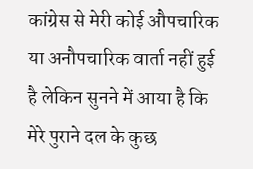कांग्रेस से मेरी कोई औपचारिक या अनौपचारिक वार्ता नहीं हुई है लेकिन सुनने में आया है कि मेरे पुराने दल के कुछ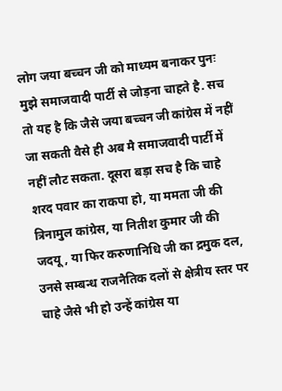लोग जया बच्चन जी को माध्यम बनाकर पुनः मुझे समाजवादी पार्टी से जोड़ना चाहते है. सच तो यह है कि जैसे जया बच्चन जी कांग्रेस में नहीं जा सकती वैसे ही अब मै समाजवादी पार्टी में नहीं लौट सकता. दूसरा बड़ा सच है कि चाहे शरद पवार का राकपा हो, या ममता जी की त्रिनामुल कांग्रेस, या नितीश कुमार जी की जदयू, या फिर करुणानिधि जी का द्रमुक दल, उनसे सम्बन्ध राजनैतिक दलों से क्षेत्रीय स्तर पर चाहे जैसे भी हो उन्हें कांग्रेस या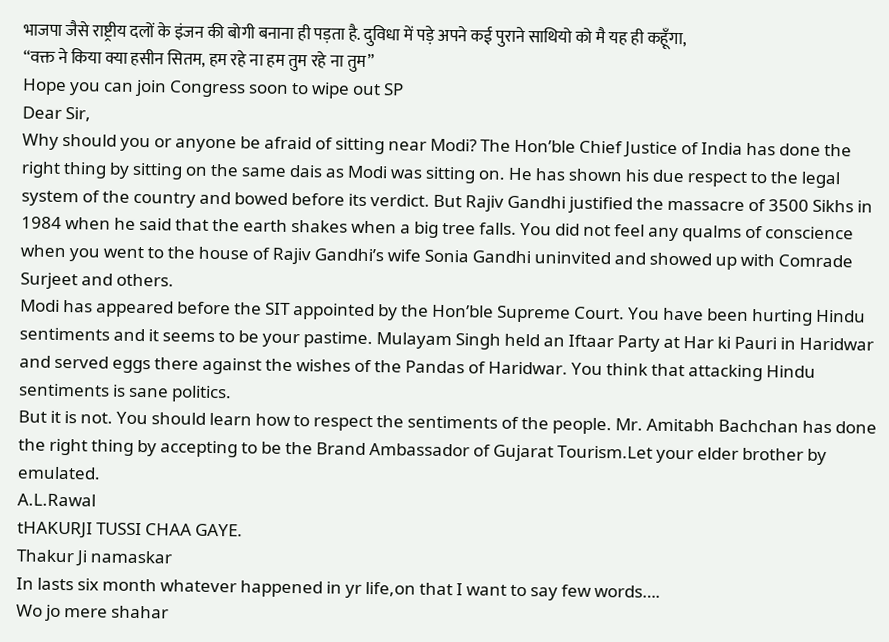भाजपा जैसे राष्ट्रीय दलों के इंजन की बोगी बनाना ही पड़ता है. दुविधा में पड़े अपने कई पुराने साथियो को मै यह ही कहूँगा,
“वक्त ने किया क्या हसीन सितम, हम रहे ना हम तुम रहे ना तुम”
Hope you can join Congress soon to wipe out SP
Dear Sir,
Why should you or anyone be afraid of sitting near Modi? The Hon’ble Chief Justice of India has done the right thing by sitting on the same dais as Modi was sitting on. He has shown his due respect to the legal system of the country and bowed before its verdict. But Rajiv Gandhi justified the massacre of 3500 Sikhs in 1984 when he said that the earth shakes when a big tree falls. You did not feel any qualms of conscience when you went to the house of Rajiv Gandhi’s wife Sonia Gandhi uninvited and showed up with Comrade Surjeet and others.
Modi has appeared before the SIT appointed by the Hon’ble Supreme Court. You have been hurting Hindu sentiments and it seems to be your pastime. Mulayam Singh held an Iftaar Party at Har ki Pauri in Haridwar and served eggs there against the wishes of the Pandas of Haridwar. You think that attacking Hindu sentiments is sane politics.
But it is not. You should learn how to respect the sentiments of the people. Mr. Amitabh Bachchan has done the right thing by accepting to be the Brand Ambassador of Gujarat Tourism.Let your elder brother by emulated.
A.L.Rawal
tHAKURJI TUSSI CHAA GAYE.
Thakur Ji namaskar
In lasts six month whatever happened in yr life,on that I want to say few words….
Wo jo mere shahar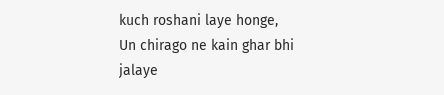kuch roshani laye honge,
Un chirago ne kain ghar bhi jalaye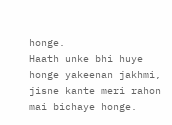honge.
Haath unke bhi huye honge yakeenan jakhmi,
jisne kante meri rahon mai bichaye honge.